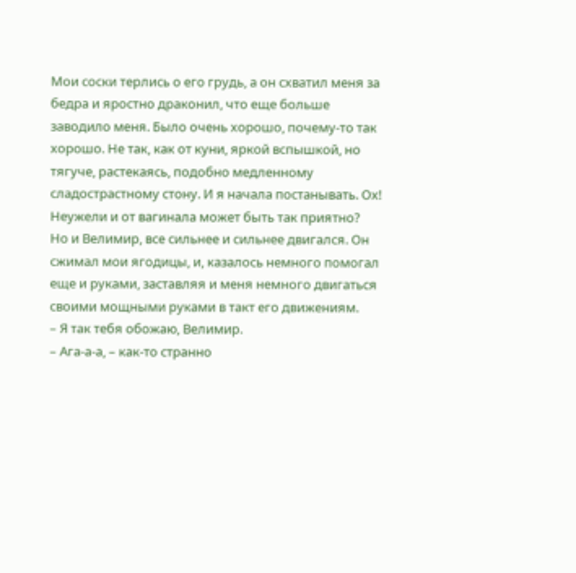Мои соски терлись о его грудь, а он схватил меня за бедра и яростно драконил, что еще больше заводило меня. Было очень хорошо, почему-то так хорошо. Не так, как от куни, яркой вспышкой, но тягуче, растекаясь, подобно медленному сладострастному стону. И я начала постанывать. Ох! Неужели и от вагинала может быть так приятно?
Но и Велимир, все сильнее и сильнее двигался. Он сжимал мои ягодицы, и, казалось немного помогал еще и руками, заставляя и меня немного двигаться своими мощными руками в такт его движениям.
– Я так тебя обожаю, Велимир.
– Ага-а-а, – как-то странно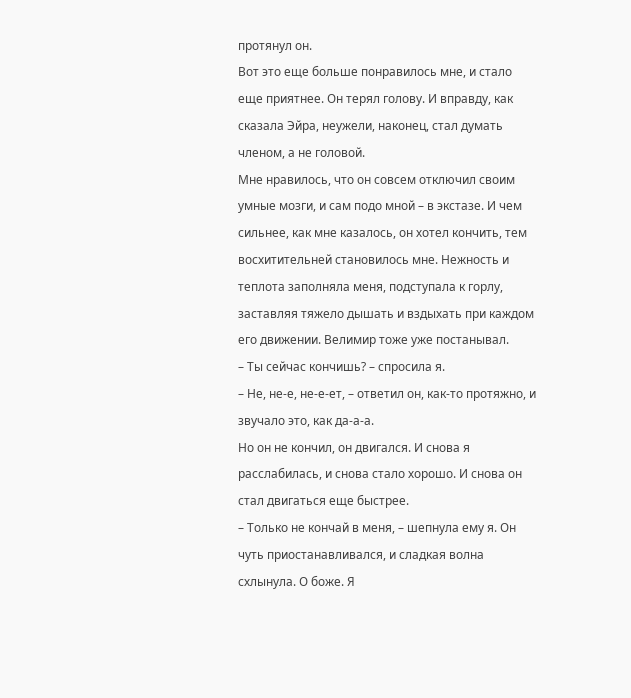протянул он.
Вот это еще больше понравилось мне, и стало еще приятнее. Он терял голову. И вправду, как сказала Эйра, неужели, наконец, стал думать членом, а не головой.
Мне нравилось, что он совсем отключил своим умные мозги, и сам подо мной – в экстазе. И чем сильнее, как мне казалось, он хотел кончить, тем восхитительней становилось мне. Нежность и теплота заполняла меня, подступала к горлу, заставляя тяжело дышать и вздыхать при каждом его движении. Велимир тоже уже постанывал.
– Ты сейчас кончишь? – спросила я.
– Не, не-е, не-е-ет, – ответил он, как-то протяжно, и звучало это, как да-а-а.
Но он не кончил, он двигался. И снова я расслабилась, и снова стало хорошо. И снова он стал двигаться еще быстрее.
– Только не кончай в меня, – шепнула ему я. Он чуть приостанавливался, и сладкая волна схлынула. О боже. Я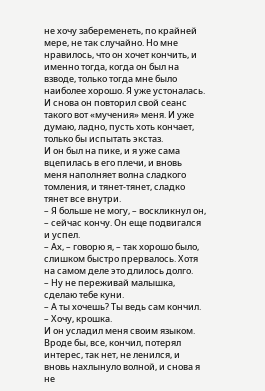не хочу забеременеть, по крайней мере, не так случайно. Но мне нравилось, что он хочет кончить, и именно тогда, когда он был на взводе, только тогда мне было наиболее хорошо. Я уже устоналась.
И снова он повторил свой сеанс такого вот «мучения» меня. И уже думаю, ладно, пусть хоть кончает, только бы испытать экстаз.
И он был на пике, и я уже сама вцепилась в его плечи, и вновь меня наполняет волна сладкого томления, и тянет-тянет, сладко тянет все внутри.
– Я больше не могу, – воскликнул он, – сейчас кончу. Он еще подвигался и успел.
– Ах, – говорю я, – так хорошо было, слишком быстро прервалось. Хотя на самом деле это длилось долго.
– Ну не переживай малышка, сделаю тебе куни.
– А ты хочешь? Ты ведь сам кончил.
– Хочу, крошка.
И он усладил меня своим языком. Вроде бы, все, кончил, потерял интерес, так нет, не ленился, и вновь нахлынуло волной, и снова я не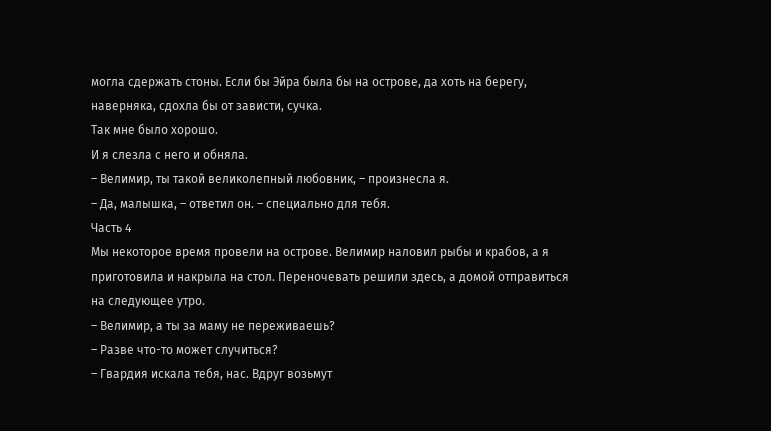могла сдержать стоны. Если бы Эйра была бы на острове, да хоть на берегу, наверняка, сдохла бы от зависти, сучка.
Так мне было хорошо.
И я слезла с него и обняла.
– Велимир, ты такой великолепный любовник, – произнесла я.
– Да, малышка, – ответил он. – специально для тебя.
Часть 4
Мы некоторое время провели на острове. Велимир наловил рыбы и крабов, а я приготовила и накрыла на стол. Переночевать решили здесь, а домой отправиться на следующее утро.
– Велимир, а ты за маму не переживаешь?
– Разве что-то может случиться?
– Гвардия искала тебя, нас. Вдруг возьмут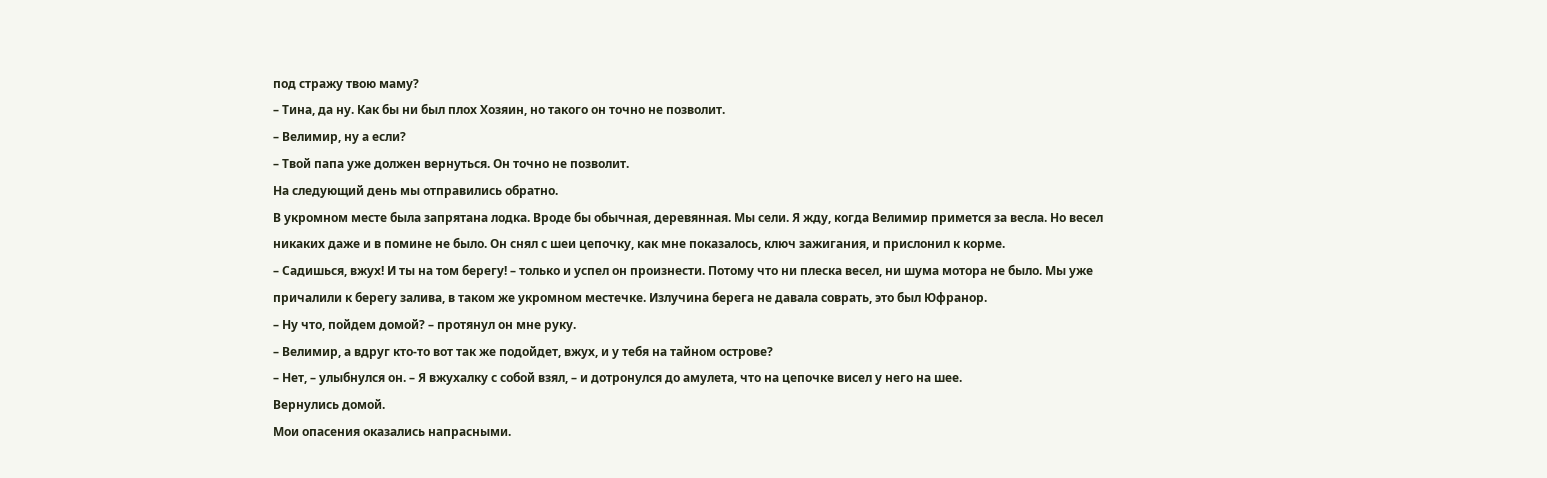под стражу твою маму?
– Тина, да ну. Как бы ни был плох Хозяин, но такого он точно не позволит.
– Велимир, ну а если?
– Твой папа уже должен вернуться. Он точно не позволит.
На следующий день мы отправились обратно.
В укромном месте была запрятана лодка. Вроде бы обычная, деревянная. Мы сели. Я жду, когда Велимир примется за весла. Но весел никаких даже и в помине не было. Он снял с шеи цепочку, как мне показалось, ключ зажигания, и прислонил к корме.
– Садишься, вжух! И ты на том берегу! – только и успел он произнести. Потому что ни плеска весел, ни шума мотора не было. Мы уже причалили к берегу залива, в таком же укромном местечке. Излучина берега не давала соврать, это был Юфранор.
– Ну что, пойдем домой? – протянул он мне руку.
– Велимир, а вдруг кто-то вот так же подойдет, вжух, и у тебя на тайном острове?
– Нет, – улыбнулся он. – Я вжухалку с собой взял, – и дотронулся до амулета, что на цепочке висел у него на шее.
Вернулись домой.
Мои опасения оказались напрасными.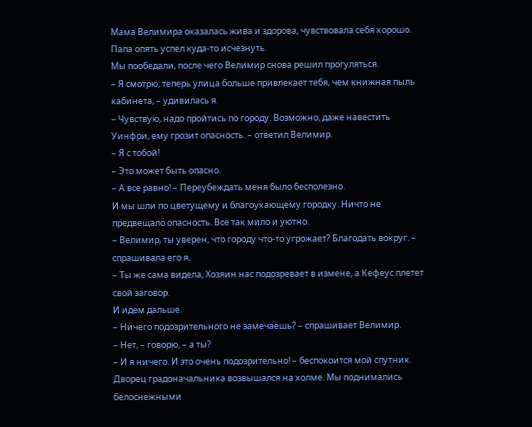Мама Велимира оказалась жива и здорова, чувствовала себя хорошо. Папа опять успел куда-то исчезнуть.
Мы пообедали, после чего Велимир снова решил прогуляться.
– Я смотрю, теперь улица больше привлекает тебя, чем книжная пыль кабинета, – удивилась я.
– Чувствую, надо пройтись по городу. Возможно, даже навестить Уинфри, ему грозит опасность. – ответил Велимир.
– Я с тобой!
– Это может быть опасно.
– А все равно! – Переубеждать меня было бесполезно.
И мы шли по цветущему и благоухающему городку. Ничто не предвещало опасность. Все так мило и уютно.
– Велимир, ты уверен, что городу что-то угрожает? Благодать вокруг. – спрашивала его я.
– Ты же сама видела, Хозяин нас подозревает в измене, а Кефеус плетет свой заговор.
И идем дальше.
– Ничего подозрительного не замечаешь? – спрашивает Велимир.
– Нет, – говорю, – а ты?
– И я ничего. И это очень подозрительно! – беспокоится мой спутник.
Дворец градоначальника возвышался на холме. Мы поднимались белоснежными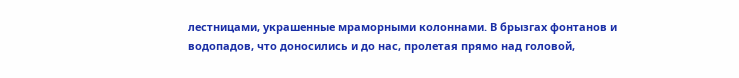лестницами, украшенные мраморными колоннами. В брызгах фонтанов и водопадов, что доносились и до нас, пролетая прямо над головой,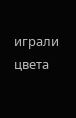играли цвета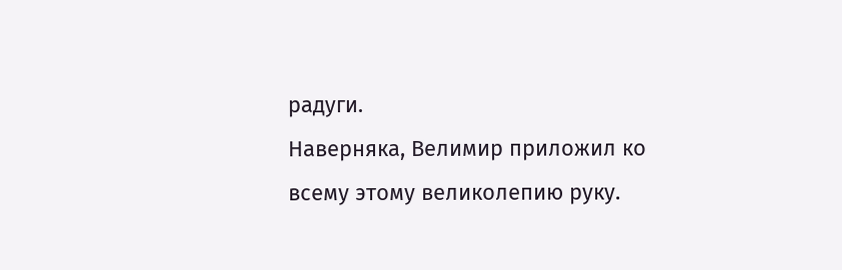радуги.
Наверняка, Велимир приложил ко всему этому великолепию руку.